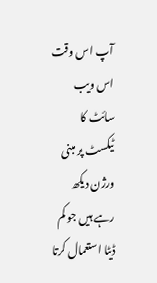آپ اس وقت اس ویب سائٹ کا ٹیکسٹ پر مبنی ورژن دیکھ رہے ہیں جو کم ڈیٹا استعمال کرتا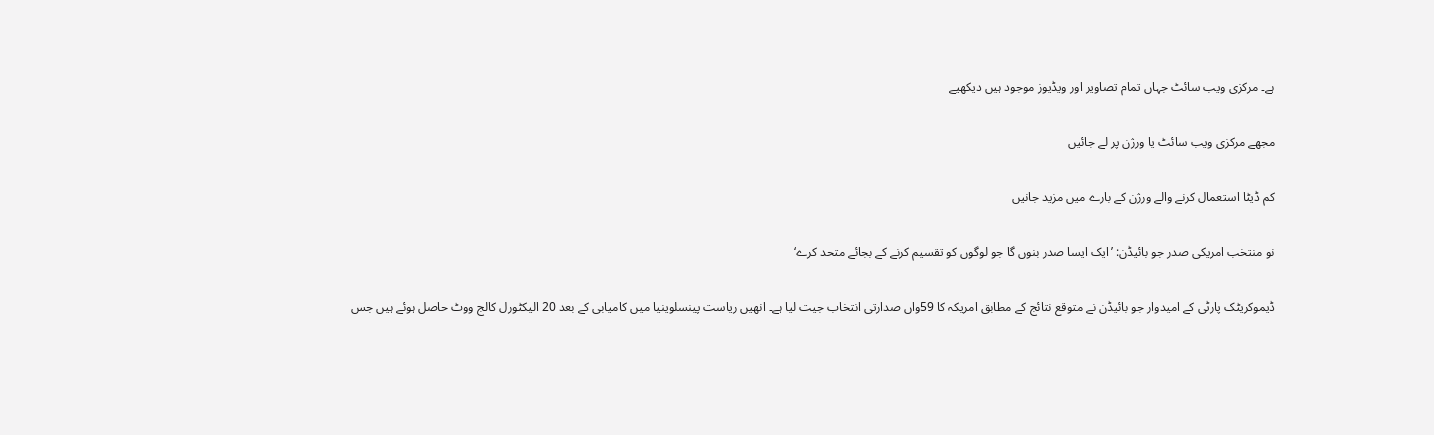ہے۔ مرکزی ویب سائٹ جہاں تمام تصاویر اور ویڈیوز موجود ہیں دیکھیے

مجھے مرکزی ویب سائٹ یا ورژن پر لے جائیں

کم ڈیٹا استعمال کرنے والے ورژن کے بارے میں مزید جانیں

نو منتخب امریکی صدر جو بائیڈن: ’ایک ایسا صدر بنوں گا جو لوگوں کو تقسیم کرنے کے بجائے متحد کرے‘

ڈیموکریٹک پارٹی کے امیدوار جو بائیڈن نے متوقع نتائج کے مطابق امریکہ کا 59واں صدارتی انتخاب جیت لیا ہے۔ انھیں ریاست پینسلوینیا میں کامیابی کے بعد 20 الیکٹورل کالج ووٹ حاصل ہوئے ہیں جس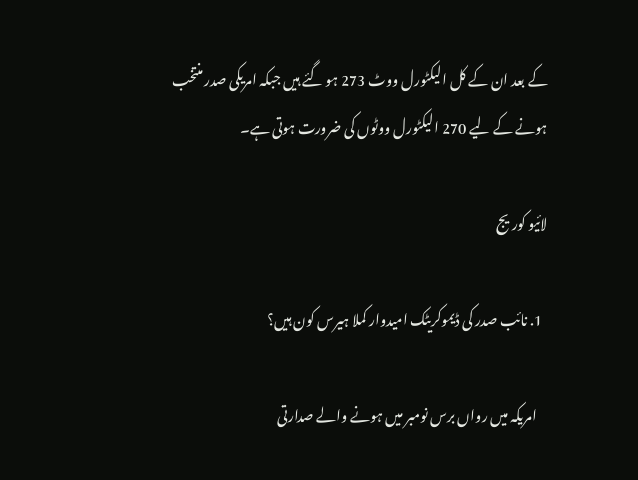کے بعد ان کے کل الیکٹورل ووٹ 273 ہو گئے ہیں جبکہ امریکی صدر منتخب ہونے کے لیے 270 الیکٹورل ووٹوں کی ضرورت ہوتی ہے۔

لائیو کوریج

  1. نائب صدر کی ڈیموکریٹک امیدوار کملا ہیرس کون ہیں؟

    امریکہ میں رواں برس نومبر میں ہونے والے صدارتی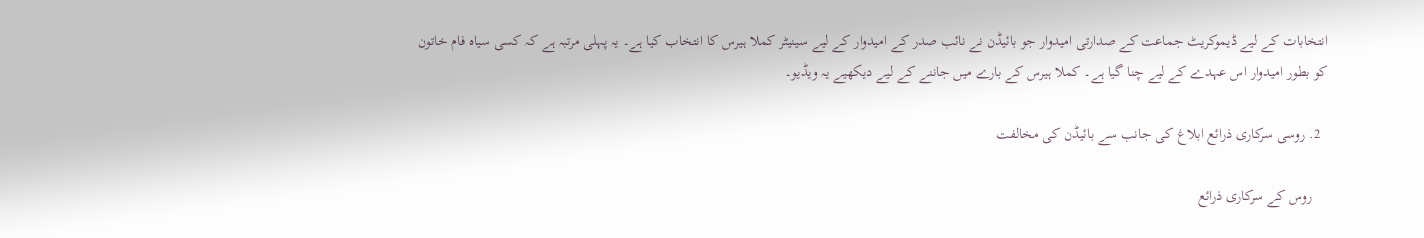انتخابات کے لیے ڈیموکریٹ جماعت کے صدارتی امیدوار جو بائیڈن نے نائب صدر کے امیدوار کے لیے سینیٹر کملا ہیرس کا انتخاب کیا ہے۔ یہ پہلی مرتبہ ہے کہ کسی سیاہ فام خاتون کو بطور امیدوار اس عہدے کے لیے چنا گیا ہے۔ کملا ہیرس کے بارے میں جاننے کے لیے دیکھیے یہ ویڈیو۔

  2. روسی سرکاری ذرائع ابلاغ کی جانب سے بائیڈن کی مخالفت

    روس کے سرکاری ذرائع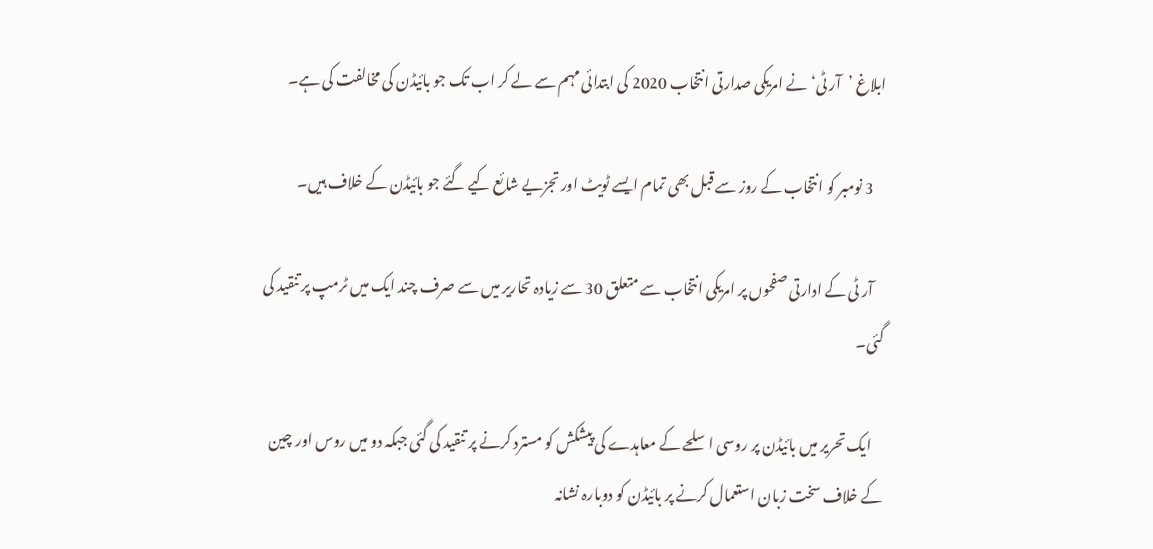ابلاغ ’آر ٹی‘ نے امریکی صدارتی انتخاب 2020 کی ابتدائی مہم سے لے کر اب تک جو بائیڈن کی مخالفت کی ہے۔

    3 نومبر کو انتخاب کے روز سے قبل بھی تمام ایسے ٹویٹ اور تجزیے شائع کیے گئے جو بائیڈن کے خلاف ہیں۔

    آر ٹی کے ادارتی صفحوں پر امریکی انتخاب سے متعلق 30 سے زیادہ تحاریر میں سے صرف چند ایک میں ٹرمپ پر تنقید کی گئی۔

    ایک تحریر میں بائیڈن پر روسی اسلحے کے معاہدے کی پیشکش کو مسترد کرنے پر تنقید کی گئی جبکہ دو میں روس اور چین کے خلاف سخت زبان استعمال کرنے پر بائیڈن کو دوبارہ نشانہ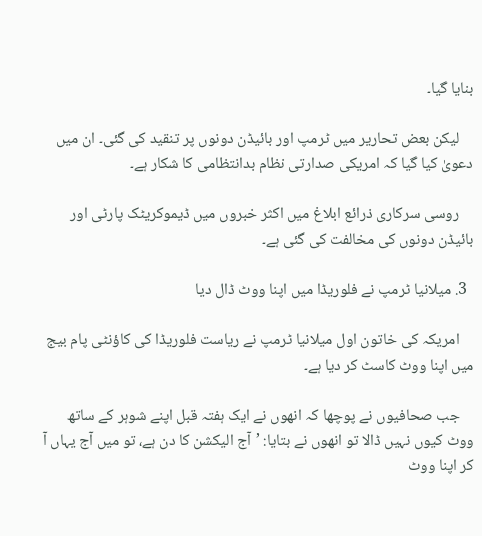بنایا گیا۔

    لیکن بعض تحاریر میں ٹرمپ اور بائیڈن دونوں پر تنقید کی گئی۔ ان میں دعویٰ کیا گیا کہ امریکی صدارتی نظام بدانتظامی کا شکار ہے۔

    روسی سرکاری ذرائع ابلاغ میں اکثر خبروں میں ڈیموکریٹک پارٹی اور بائیڈن دونوں کی مخالفت کی گئی ہے۔

  3. میلانیا ٹرمپ نے فلوریڈا میں اپنا ووٹ ڈال دیا

    امریکہ کی خاتون اول میلانیا ٹرمپ نے ریاست فلوریڈا کی کاؤنٹی پام بیج میں اپنا ووٹ کاسٹ کر دیا ہے۔

    جب صحافیوں نے پوچھا کہ انھوں نے ایک ہفتہ قبل اپنے شوہر کے ساتھ ووٹ کیوں نہیں ڈالا تو انھوں نے بتایا: ’آج الیکشن کا دن ہے، تو میں آج یہاں آ کر اپنا ووٹ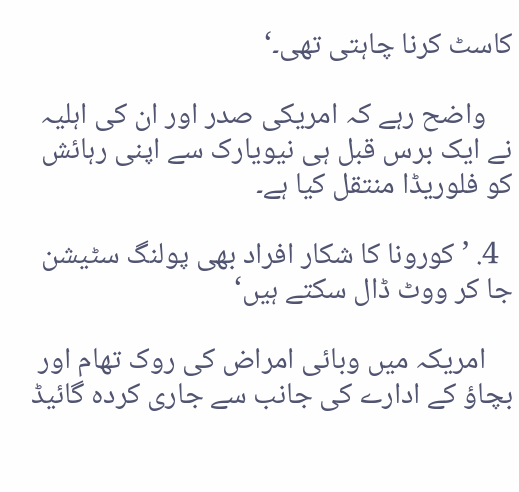کاسٹ کرنا چاہتی تھی۔‘

    واضح رہے کہ امریکی صدر اور ان کی اہلیہ نے ایک برس قبل ہی نیویارک سے اپنی رہائش کو فلوریڈا منتقل کیا ہے۔

  4. ’کورونا کا شکار افراد بھی پولنگ سٹیشن جا کر ووٹ ڈال سکتے ہیں‘

    امریکہ میں وبائی امراض کی روک تھام اور بچاؤ کے ادارے کی جانب سے جاری کردہ گائیڈ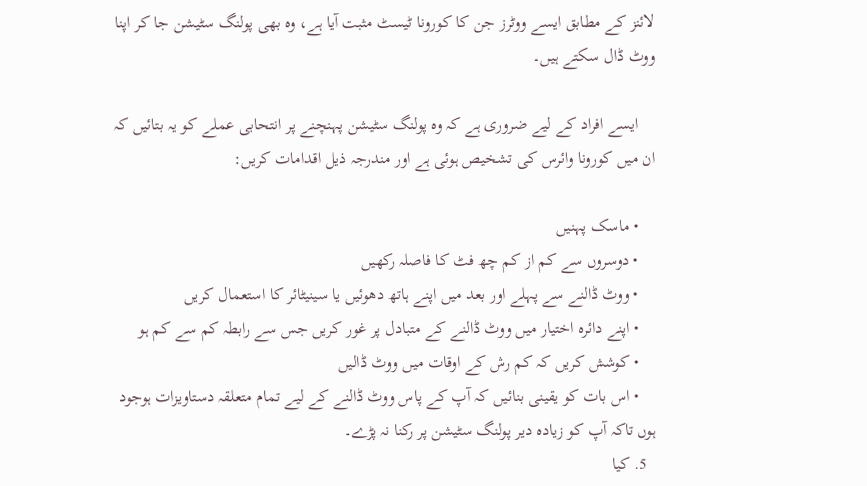لائنز کے مطابق ایسے ووٹرز جن کا کورونا ٹیسٹ مثبت آیا ہے، وہ بھی پولنگ سٹیشن جا کر اپنا ووٹ ڈال سکتے ہیں۔

    ایسے افراد کے لیے ضروری ہے کہ وہ پولنگ سٹیشن پہنچنے پر انتحابی عملے کو یہ بتائیں کہ ان میں کورونا وائرس کی تشخیص ہوئی ہے اور مندرجہ ذیل اقدامات کریں:

    • ماسک پہنیں
    • دوسروں سے کم از کم چھ فٹ کا فاصلہ رکھیں
    • ووٹ ڈالنے سے پہلے اور بعد میں اپنے ہاتھ دھوئیں یا سینیٹائر کا استعمال کریں
    • اپنے دائرہ اختیار میں ووٹ ڈالنے کے متبادل پر غور کریں جس سے رابطہ کم سے کم ہو
    • کوشش کریں کہ کم رش کے اوقات میں ووٹ ڈالیں
    • اس بات کو یقینی بنائیں کہ آپ کے پاس ووٹ ڈالنے کے لیے تمام متعلقہ دستاویزات ہوجود ہوں تاکہ آپ کو زیادہ دیر پولنگ سٹیشن پر رکنا نہ پڑے۔
  5. کیا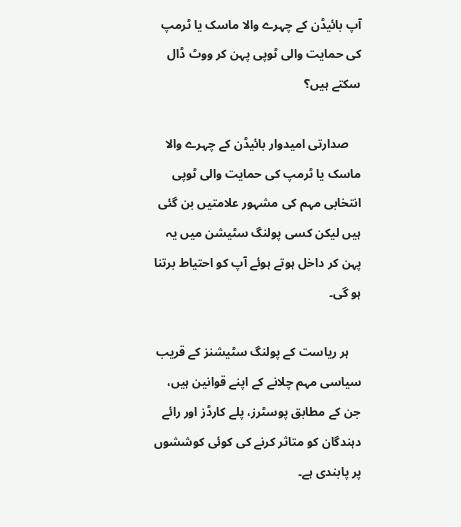آپ بائیڈن کے چہرے والا ماسک یا ٹرمپ کی حمایت والی ٹوپی پہن کر ووٹ ڈال سکتے ہیں؟

    صدارتی امیدوار بائیڈن کے چہرے والا ماسک یا ٹرمپ کی حمایت والی ٹوپی انتخابی مہم کی مشہور علامتیں بن گئی ہیں لیکن کسی پولنگ سٹیشن میں یہ پہن کر داخل ہوتے ہوئے آپ کو احتیاط برتنا ہو گی۔

    ہر ریاست کے پولنگ سٹیشنز کے قریب سیاسی مہم چلانے کے اپنے قوانین ہیں، جن کے مطابق پوسٹرز، پلے کارڈز اور رائے دہندگان کو متاثر کرنے کی کوئی کوششوں پر پابندی ہے۔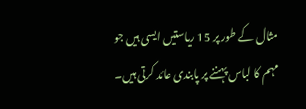مثال کے طور پر 15 ریاستیں ایسی ہیں جو مہم کا لباس پہننے پر پابندی عائد کرتی ہیں۔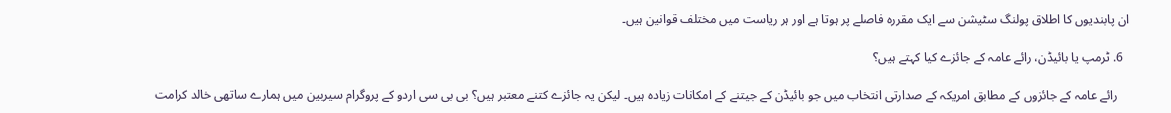ان پابندیوں کا اطلاق پولنگ سٹیشن سے ایک مقررہ فاصلے پر ہوتا ہے اور ہر ریاست میں مختلف قوانین ہیں۔

  6. ٹرمپ یا بائیڈن، رائے عامہ کے جائزے کیا کہتے ہیں؟

    رائے عامہ کے جائزوں کے مطابق امریکہ کے صدارتی انتخاب میں جو بائیڈن کے جیتنے کے امکانات زیادہ ہیں۔ لیکن یہ جائزے کتنے معتبر ہیں؟ بی بی سی اردو کے پروگرام سیربین میں ہمارے ساتھی خالد کرامت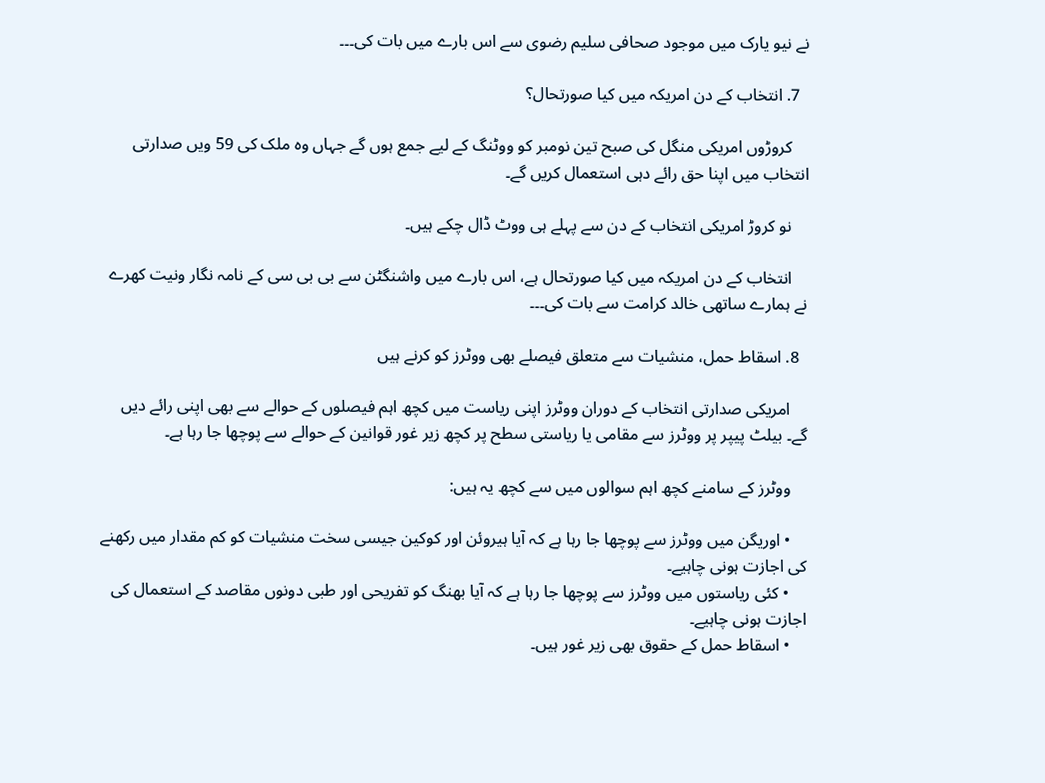نے نیو یارک میں موجود صحافی سلیم رضوی سے اس بارے میں بات کی۔۔۔

  7. انتخاب کے دن امریکہ میں کیا صورتحال؟

    کروڑوں امریکی منگل کی صبح تین نومبر کو ووٹنگ کے لیے جمع ہوں گے جہاں وہ ملک کی 59 ویں صدارتی انتخاب میں اپنا حق رائے دہی استعمال کریں گے۔

    نو کروڑ امریکی انتخاب کے دن سے پہلے ہی ووٹ ڈال چکے ہیں۔

    انتخاب کے دن امریکہ میں کیا صورتحال ہے، اس بارے میں واشنگٹن سے بی بی سی کے نامہ نگار ونیت کھرے نے ہمارے ساتھی خالد کرامت سے بات کی۔۔۔

  8. اسقاط حمل، منشیات سے متعلق فیصلے بھی ووٹرز کو کرنے ہیں

    امریکی صدارتی انتخاب کے دوران ووٹرز اپنی ریاست میں کچھ اہم فیصلوں کے حوالے سے بھی اپنی رائے دیں گے۔ بیلٹ پیپر پر ووٹرز سے مقامی یا ریاستی سطح پر کچھ زیر غور قوانین کے حوالے سے پوچھا جا رہا ہے۔

    ووٹرز کے سامنے کچھ اہم سوالوں میں سے کچھ یہ ہیں:

    • اوریگن میں ووٹرز سے پوچھا جا رہا ہے کہ آیا ہیروئن اور کوکین جیسی سخت منشیات کو کم مقدار میں رکھنے کی اجازت ہونی چاہیے۔
    • کئی ریاستوں میں ووٹرز سے پوچھا جا رہا ہے کہ آیا بھنگ کو تفریحی اور طبی دونوں مقاصد کے استعمال کی اجازت ہونی چاہیے۔
    • اسقاط حمل کے حقوق بھی زیر غور ہیں۔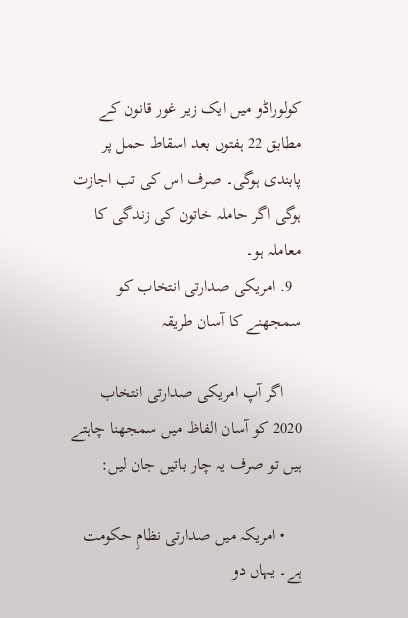کولوراڈو میں ایک زیر غور قانون کے مطابق 22 ہفتوں بعد اسقاط حمل پر پابندی ہوگی۔ صرف اس کی تب اجازت ہوگی اگر حاملہ خاتون کی زندگی کا معاملہ ہو۔
  9. امریکی صدارتی انتخاب کو سمجھنے کا آسان طریقہ

    اگر آپ امریکی صدارتی انتخاب 2020 کو آسان الفاظ میں سمجھنا چاہتے ہیں تو صرف یہ چار باتیں جان لیں:

    • امریکہ میں صدارتی نظامِ حکومت ہے۔ یہاں دو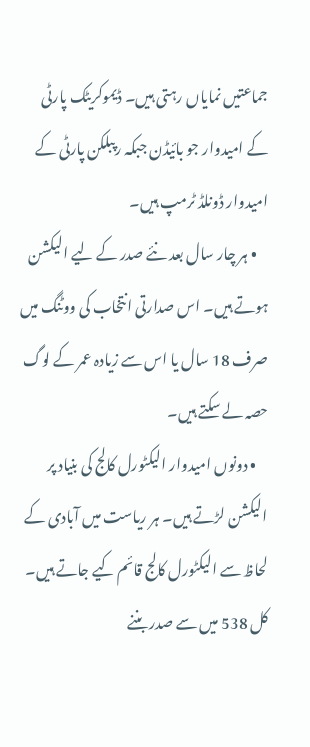جماعتیں نمایاں رہتی ہیں۔ ڈیموکریٹک پارٹی کے امیدوار جو بائیڈن جبکہ رپبلکن پارٹی کے امیدوار ڈونلڈ ٹرمپ ہیں۔
    • ہر چار سال بعد نئے صدر کے لیے الیکشن ہوتے ہیں۔ اس صدارتی انتخاب کی ووٹنگ میں صرف 18 سال یا اس سے زیادہ عمر کے لوگ حصہ لے سکتے ہیں۔
    • دونوں امیدوار الیکٹورل کالج کی بنیاد پر الیکشن لڑتے ہیں۔ ہر ریاست میں آبادی کے لحاظ سے الیکٹورل کالج قائم کیے جاتے ہیں۔ کل 538 میں سے صدر بننے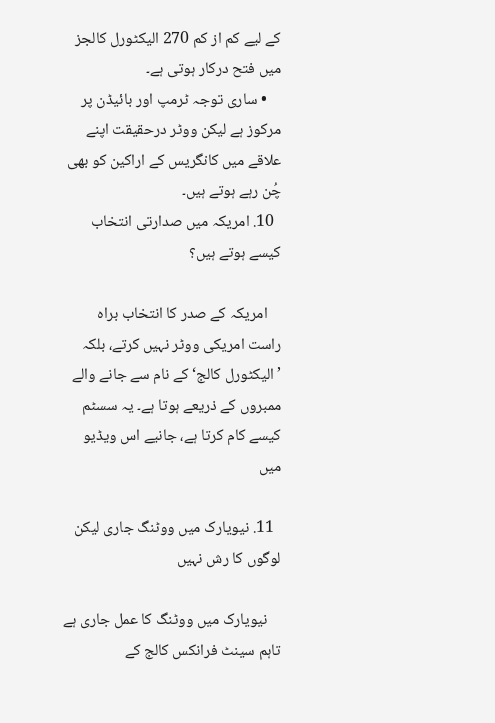کے لیے کم از کم 270 الیکٹورل کالجز میں فتح درکار ہوتی ہے۔
    • ساری توجہ ٹرمپ اور بائیڈن پر مرکوز ہے لیکن ووٹر درحقیقت اپنے علاقے میں کانگریس کے اراکین کو بھی چُن رہے ہوتے ہیں۔
  10. امریکہ میں صدارتی انتخاب کیسے ہوتے ہیں؟

    امریکہ کے صدر کا انتخاب براہ راست امریکی ووٹر نہیں کرتے، بلکہ ’الیکٹورل کالج‘ کے نام سے جانے والے ممبروں کے ذریعے ہوتا ہے۔ یہ سسٹم کیسے کام کرتا ہے، جانیے اس ویڈیو میں

  11. نیویارک میں ووٹنگ جاری لیکن لوگوں کا رش نہیں

    نیویارک میں ووٹنگ کا عمل جاری ہے تاہم سینٹ فرانکس کالج کے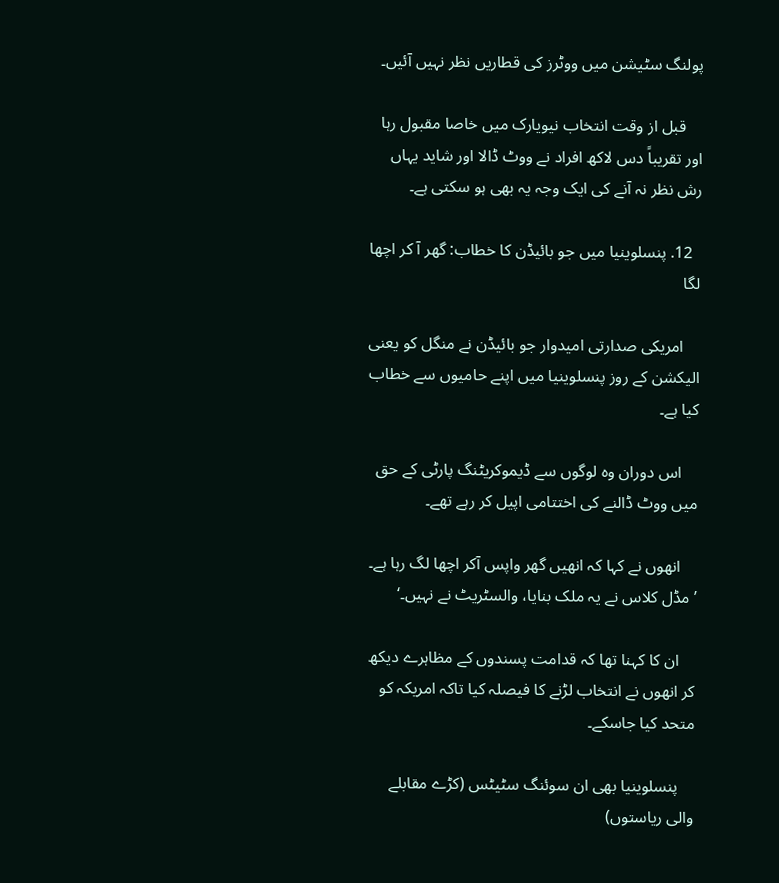پولنگ سٹیشن میں ووٹرز کی قطاریں نظر نہیں آئیں۔

    قبل از وقت انتخاب نیویارک میں خاصا مقبول رہا اور تقریباً دس لاکھ افراد نے ووٹ ڈالا اور شاید یہاں رش نظر نہ آنے کی ایک وجہ یہ بھی ہو سکتی ہے۔

  12. پنسلوینیا میں جو بائیڈن کا خطاب: گھر آ کر اچھا لگا

    امریکی صدارتی امیدوار جو بائیڈن نے منگل کو یعنی الیکشن کے روز پنسلوینیا میں اپنے حامیوں سے خطاب کیا ہے۔

    اس دوران وہ لوگوں سے ڈیموکریٹنگ پارٹی کے حق میں ووٹ ڈالنے کی اختتامی اپیل کر رہے تھے۔

    انھوں نے کہا کہ انھیں گھر واپس آکر اچھا لگ رہا ہے۔ ’مڈل کلاس نے یہ ملک بنایا، والسٹریٹ نے نہیں۔‘

    ان کا کہنا تھا کہ قدامت پسندوں کے مظاہرے دیکھ کر انھوں نے انتخاب لڑنے کا فیصلہ کیا تاکہ امریکہ کو متحد کیا جاسکے۔

    پنسلوینیا بھی ان سوئنگ سٹیٹس (کڑے مقابلے والی ریاستوں)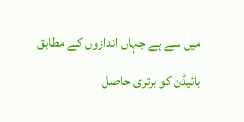میں سے ہے جہاں اندازوں کے مطابق بائیڈن کو برتری حاصل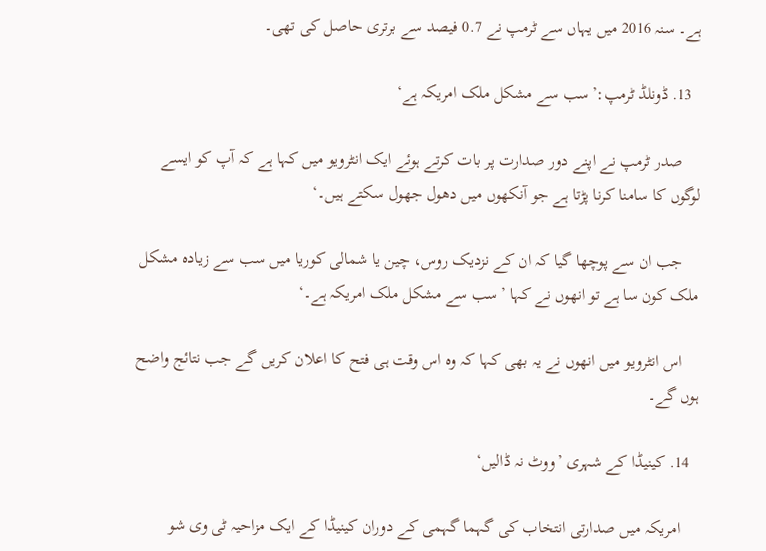ہے۔ سنہ 2016 میں یہاں سے ٹرمپ نے 0.7 فیصد سے برتری حاصل کی تھی۔

  13. ڈونلڈ ٹرمپ:’سب سے مشکل ملک امریکہ ہے‘

    صدر ٹرمپ نے اپنے دور صدارت پر بات کرتے ہوئے ایک انٹرویو میں کہا ہے کہ آپ کو ایسے لوگوں کا سامنا کرنا پڑتا ہے جو آنکھوں میں دھول جھول سکتے ہیں۔‘

    جب ان سے پوچھا گیا کہ ان کے نزدیک روس، چین یا شمالی کوریا میں سب سے زیادہ مشکل ملک کون سا ہے تو انھوں نے کہا ’سب سے مشکل ملک امریکہ ہے۔‘

    اس انٹرویو میں انھوں نے یہ بھی کہا کہ وہ اس وقت ہی فتح کا اعلان کریں گے جب نتائج واضح ہوں گے۔

  14. کینیڈا کے شہری ’ووٹ نہ ڈالیں‘

    امریکہ میں صدارتی انتخاب کی گہما گہمی کے دوران کینیڈا کے ایک مزاحیہ ٹی وی شو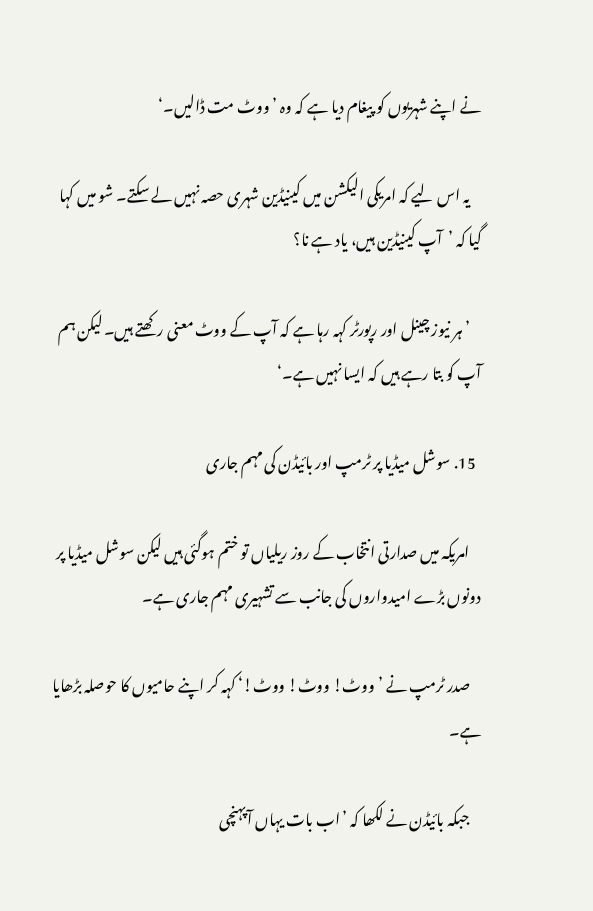نے اپنے شہریوں کو پیغام دیا ہے کہ وہ ’ووٹ مت ڈالیں۔‘

    یہ اس لیے کہ امریکی الیکشن میں کینیڈین شہری حصہ نہیں لے سکتے۔ شو میں کہا گیا کہ ’آپ کینیڈین ہیں، یاد ہے نا؟

    ’ہر نیوز چینل اور رپورٹر کہہ رہا ہے کہ آپ کے ووٹ معنی رکھتے ہیں۔ لیکن ہم آپ کو بتا رہے ہیں کہ ایسا نہیں ہے۔‘

  15. سوشل میڈیا پر ٹرمپ اور بائیڈن کی مہم جاری

    امریکہ میں صدارتی انتخاب کے روز ریلیاں تو ختم ہوگئی ہیں لیکن سوشل میڈیا پر دونوں بڑے امیدواروں کی جانب سے تشہیری مہم جاری ہے۔

    صدر ٹرمپ نے ’ووٹ! ووٹ! ووٹ!‘ کہہ کر اپنے حامیوں کا حوصلہ بڑھایا ہے۔

    جبکہ بائیڈن نے لکھا کہ ’اب بات یہاں آپہنچی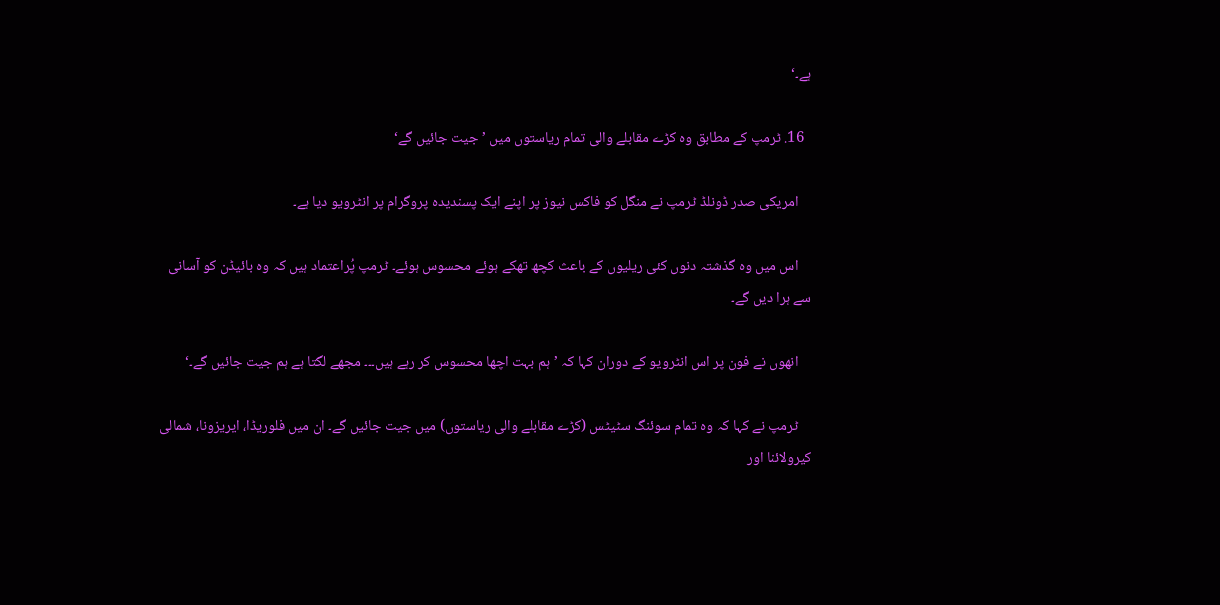ہے۔‘

  16. ٹرمپ کے مطابق وہ کڑے مقابلے والی تمام ریاستوں میں ’جیت جائیں گے‘

    امریکی صدر ڈونلڈ ٹرمپ نے منگل کو فاکس نیوز پر اپنے ایک پسندیدہ پروگرام پر انٹرویو دیا ہے۔

    اس میں وہ گذشتہ دنوں کئی ریلیوں کے باعث کچھ تھکے ہوئے محسوس ہوئے۔ ٹرمپ پُراعتماد ہیں کہ وہ بائیڈن کو آسانی سے ہرا دیں گے۔

    انھوں نے فون پر اس انٹرویو کے دوران کہا کہ ’ہم بہت اچھا محسوس کر رہے ہیں۔۔۔ مجھے لگتا ہے ہم جیت جائیں گے۔‘

    ٹرمپ نے کہا کہ وہ تمام سوئنگ سٹیٹس (کڑے مقابلے والی ریاستوں) میں جیت جائیں گے۔ ان میں فلوریڈا، ایریزونا، شمالی کیرولائنا اور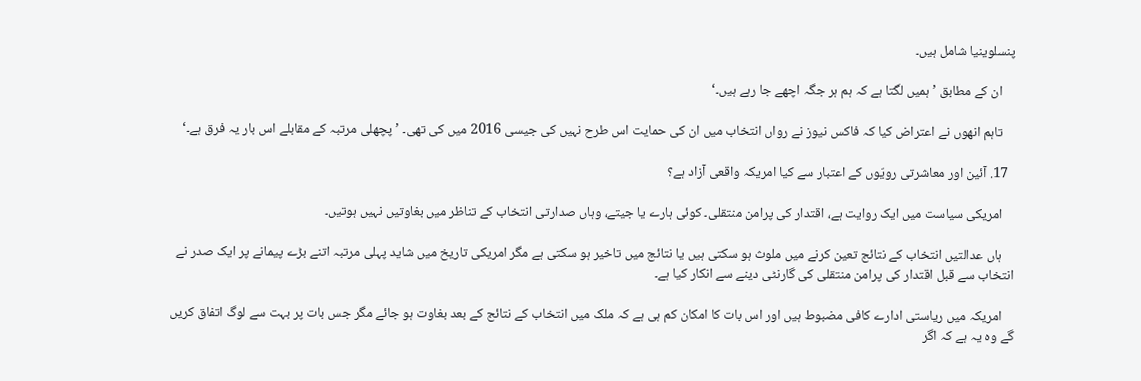پنسلوینیا شامل ہیں۔

    ان کے مطابق ’ہمیں لگتا ہے کہ ہم ہر جگہ اچھے جا رہے ہیں۔‘

    تاہم انھوں نے اعتراض کیا کہ فاکس نیوز نے رواں انتخاب میں ان کی حمایت اس طرح نہیں کی جیسی 2016 میں کی تھی۔ ’پچھلی مرتبہ کے مقابلے اس بار یہ فرق ہے۔‘

  17. آئین اور معاشرتی رویّوں کے اعتبار سے کیا امریکہ واقعی آزاد ہے؟

    امریکی سیاست میں ایک روایت ہے، اقتدار کی پرامن منتقلی۔ کوئی ہارے یا جیتے، وہاں صدارتی انتخاب کے تناظر میں بغاوتیں نہیں ہوتیں۔

    ہاں عدالتیں انتخاب کے نتائج تعین کرنے میں ملوث ہو سکتی ہیں یا نتائج میں تاخیر ہو سکتی ہے مگر امریکی تاریخ میں شاید پہلی مرتبہ اتنے بڑے پیمانے پر ایک صدر نے انتخاب سے قبل اقتدار کی پرامن منتقلی کی گارنٹی دینے سے انکار کیا ہے۔

    امریکہ میں ریاستی ادارے کافی مضبوط ہیں اور اس بات کا امکان کم ہی ہے کہ ملک میں انتخاب کے نتائج کے بعد بغاوت ہو جائے مگر جس بات پر بہت سے لوگ اتفاق کریں گے وہ یہ ہے کہ اگر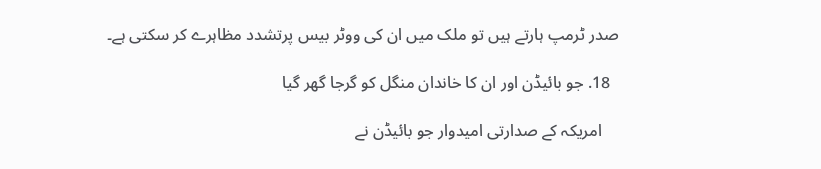صدر ٹرمپ ہارتے ہیں تو ملک میں ان کی ووٹر بیس پرتشدد مظاہرے کر سکتی ہے۔

  18. جو بائیڈن اور ان کا خاندان منگل کو گرجا گھر گیا

    امریکہ کے صدارتی امیدوار جو بائیڈن نے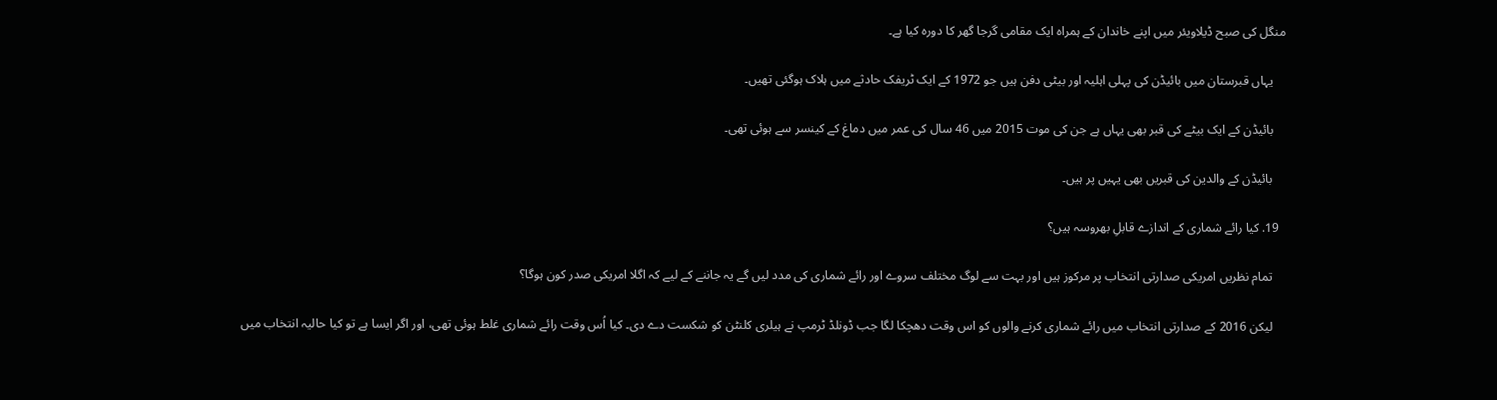منگل کی صبح ڈیلاویئر میں اپنے خاندان کے ہمراہ ایک مقامی گرجا گھر کا دورہ کیا ہے۔

    یہاں قبرستان میں بائیڈن کی پہلی اہلیہ اور بیٹی دفن ہیں جو 1972 کے ایک ٹریفک حادثے میں ہلاک ہوگئی تھیں۔

    بائیڈن کے ایک بیٹے کی قبر بھی یہاں ہے جن کی موت 2015 میں 46 سال کی عمر میں دماغ کے کینسر سے ہوئی تھی۔

    بائیڈن کے والدین کی قبریں بھی یہیں پر ہیں۔

  19. کیا رائے شماری کے اندازے قابلِ بھروسہ ہیں؟

    تمام نظریں امریکی صدارتی انتخاب پر مرکوز ہیں اور بہت سے لوگ مختلف سروے اور رائے شماری کی مدد لیں گے یہ جاننے کے لیے کہ اگلا امریکی صدر کون ہوگا؟

    لیکن 2016 کے صدارتی انتخاب میں رائے شماری کرنے والوں کو اس وقت دھچکا لگا جب ڈونلڈ ٹرمپ نے ہیلری کلنٹن کو شکست دے دی۔ کیا اُس وقت رائے شماری غلط ہوئی تھی، اور اگر ایسا ہے تو کیا حالیہ انتخاب میں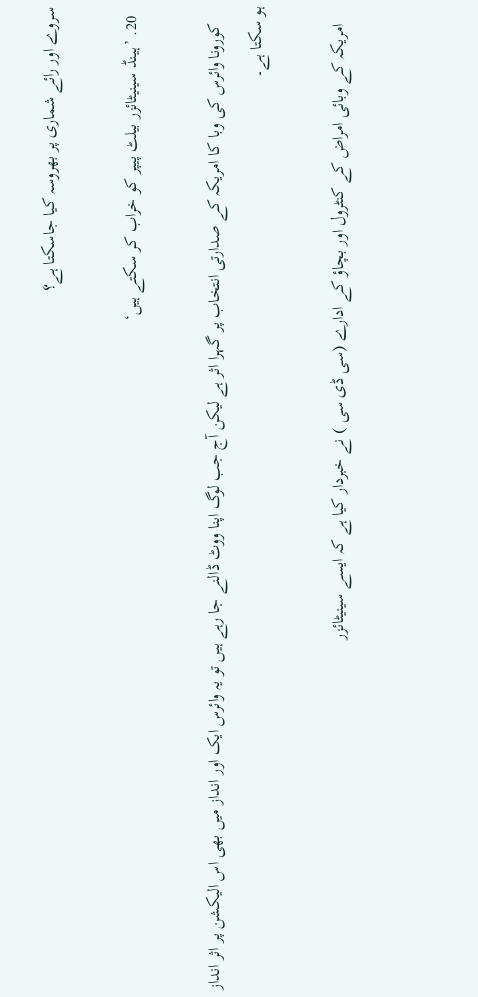سروے اور رائے شماری پر بھروسہ کیا جاسکتا ہے؟

  20. ’ہینڈ سینیٹائزر بیلٹ پیپر کو خراب کر سکتے ہیں‘

    کورونا وائرس کی وبا کا امریکہ کے صدارتی انتخاب پر گہرا اثر ہے لیکن آج جب لوگ اپنا ووٹ ڈالنے جا رہے ہیں تو یہ وائرس ایک اور انداز میں بھی اس الیکشن پر اثر انداز ہو سکتا ہے۔

    امریکہ کے وبائی امراض کے کنٹرول اور بچاؤ کے ادارے (سی ڈی سی ) نے خبردار کیا ہے کہ ایسے سینیٹائزر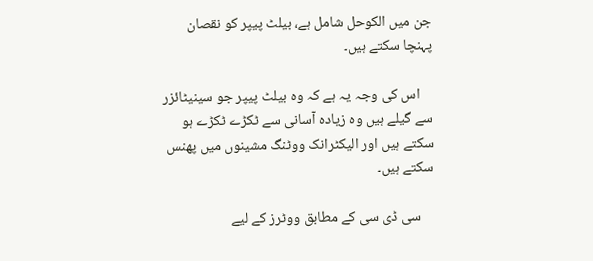جن میں الکوحل شامل ہے، بیلٹ پیپر کو نقصان پہنچا سکتے ہیں۔

    اس کی وجہ یہ ہے کہ وہ بیلٹ پیپر جو سینیٹائزر سے گیلے ہیں وہ زیادہ آسانی سے ٹکڑے ٹکڑے ہو سکتے ہیں اور الیکٹرانک ووٹنگ مشینوں میں پھنس سکتے ہیں۔

    سی ڈی سی کے مطابق ووٹرز کے لیے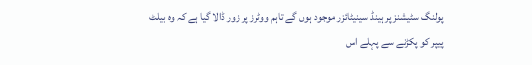پولنگ سٹیشنز پر ہینڈ سینیٹائزر موجود ہوں گے تاہم ووٹرز پر زور ڈالا گیا ہے کہ وہ بیلٹ پیپر کو پکڑنے سے پہلے اس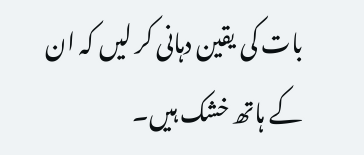بات کی یقین دہانی کر لیں کہ ان کے ہاتھ خشک ہیں۔